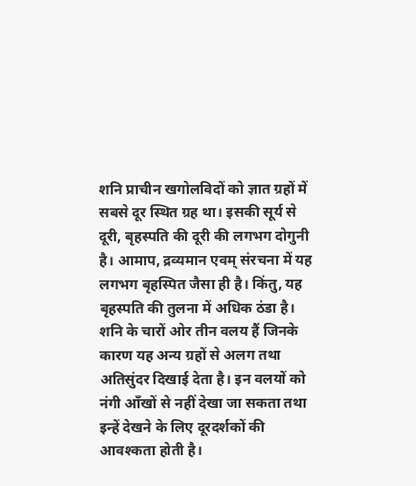शनि प्राचीन खगोलविदों को ज्ञात ग्रहों में सबसे दूर स्थित ग्रह था। इसकी सूर्य से दूरी, बृहस्पति की दूरी की लगभग दोगुनी है। आमाप, द्रव्यमान एवम् संरचना में यह लगभग बृहस्पित जैसा ही है। किंतु, यह बृहस्पति की तुलना में अधिक ठंडा है। शनि के चारों ओर तीन वलय हैं जिनके कारण यह अन्य ग्रहों से अलग तथा अतिसुंदर दिखाई देता है। इन वलयों को नंगी आँखों से नहीं देखा जा सकता तथा इन्हें देखने के लिए दूरदर्शकों की आवश्कता होती है।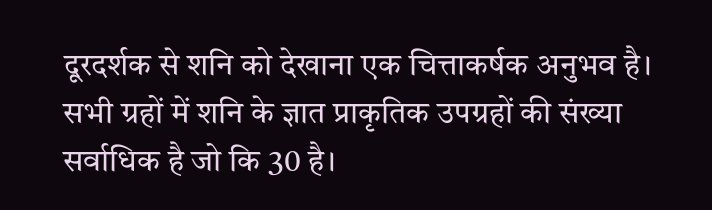दूरदर्शक से शनि को देखाना एक चित्ताकर्षक अनुभव है। सभी ग्रहों में शनि के ज्ञात प्राकृतिक उपग्रहों की संख्या सर्वाधिक है जो कि 30 है।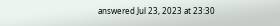answered Jul 23, 2023 at 23:30